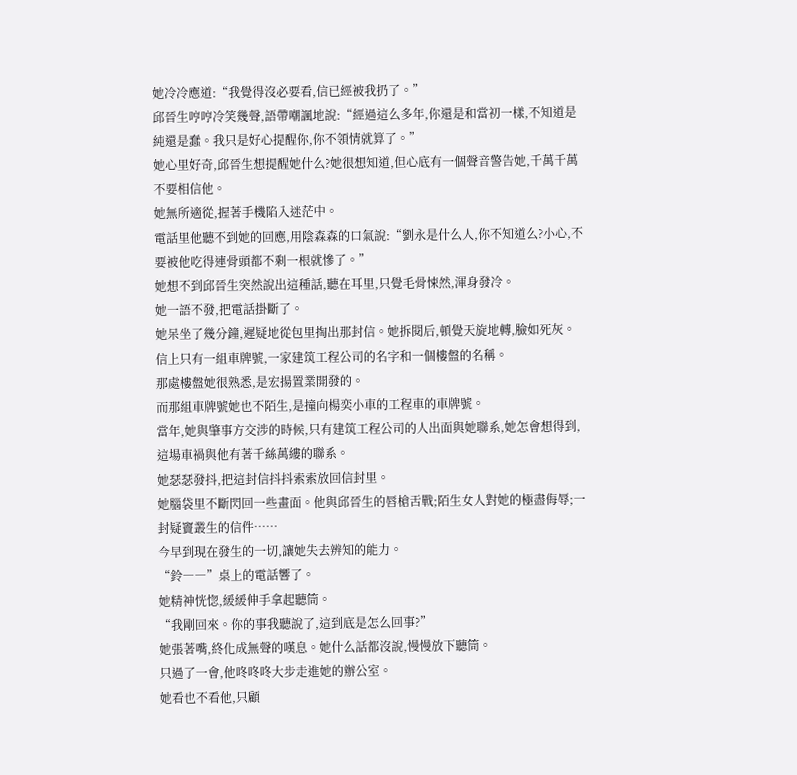她冷冷應道:“我覺得沒必要看,信已經被我扔了。”
邱晉生哼哼冷笑幾聲,語帶嘲諷地說:“經過這么多年,你還是和當初一樣,不知道是純還是蠢。我只是好心提醒你,你不領情就算了。”
她心里好奇,邱晉生想提醒她什么?她很想知道,但心底有一個聲音警告她,千萬千萬不要相信他。
她無所適從,握著手機陷入迷茫中。
電話里他聽不到她的回應,用陰森森的口氣說:“劉永是什么人,你不知道么?小心,不要被他吃得連骨頭都不剩一根就慘了。”
她想不到邱晉生突然說出這種話,聽在耳里,只覺毛骨悚然,渾身發冷。
她一語不發,把電話掛斷了。
她呆坐了幾分鐘,遲疑地從包里掏出那封信。她拆閱后,頓覺天旋地轉,臉如死灰。
信上只有一組車牌號,一家建筑工程公司的名字和一個樓盤的名稱。
那處樓盤她很熟悉,是宏揚置業開發的。
而那組車牌號她也不陌生,是撞向楊奕小車的工程車的車牌號。
當年,她與肇事方交涉的時候,只有建筑工程公司的人出面與她聯系,她怎會想得到,這場車禍與他有著千絲萬縷的聯系。
她瑟瑟發抖,把這封信抖抖索索放回信封里。
她腦袋里不斷閃回一些畫面。他與邱晉生的唇槍舌戰;陌生女人對她的極盡侮辱;一封疑竇叢生的信件……
今早到現在發生的一切,讓她失去辨知的能力。
“鈴――”桌上的電話響了。
她精神恍惚,緩緩伸手拿起聽筒。
“我剛回來。你的事我聽說了,這到底是怎么回事?”
她張著嘴,終化成無聲的嘆息。她什么話都沒說,慢慢放下聽筒。
只過了一會,他咚咚咚大步走進她的辦公室。
她看也不看他,只顧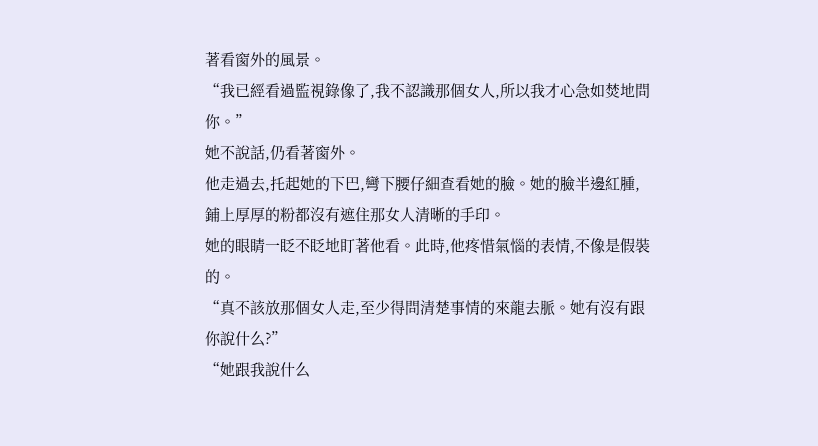著看窗外的風景。
“我已經看過監視錄像了,我不認識那個女人,所以我才心急如焚地問你。”
她不說話,仍看著窗外。
他走過去,托起她的下巴,彎下腰仔細查看她的臉。她的臉半邊紅腫,鋪上厚厚的粉都沒有遮住那女人清晰的手印。
她的眼睛一眨不眨地盯著他看。此時,他疼惜氣惱的表情,不像是假裝的。
“真不該放那個女人走,至少得問清楚事情的來龍去脈。她有沒有跟你說什么?”
“她跟我說什么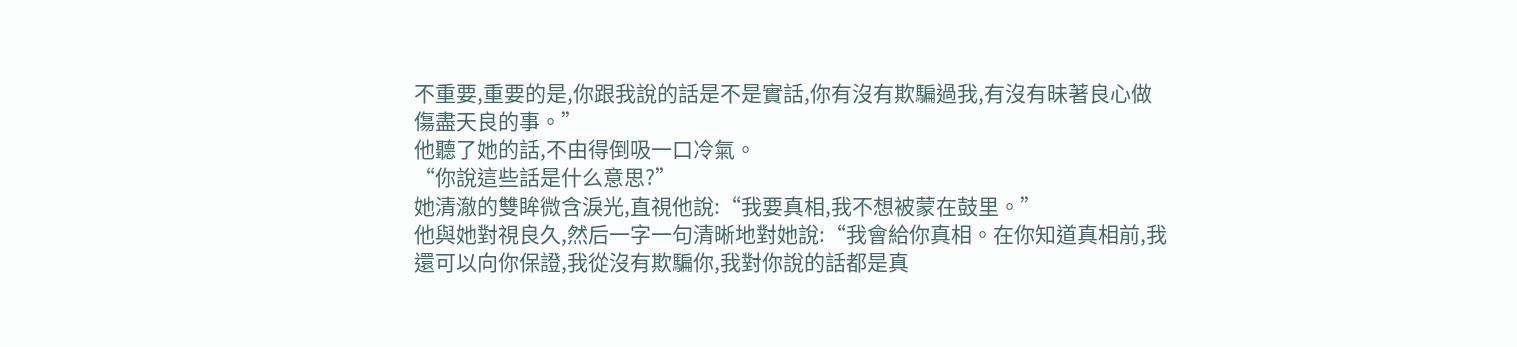不重要,重要的是,你跟我說的話是不是實話,你有沒有欺騙過我,有沒有昧著良心做傷盡天良的事。”
他聽了她的話,不由得倒吸一口冷氣。
“你說這些話是什么意思?”
她清澈的雙眸微含淚光,直視他說:“我要真相,我不想被蒙在鼓里。”
他與她對視良久,然后一字一句清晰地對她說:“我會給你真相。在你知道真相前,我還可以向你保證,我從沒有欺騙你,我對你說的話都是真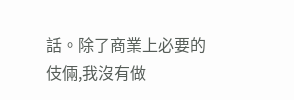話。除了商業上必要的伎倆,我沒有做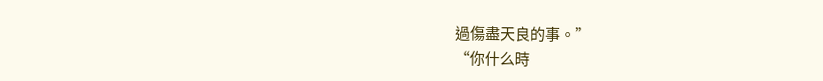過傷盡天良的事。”
“你什么時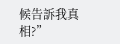候告訴我真相?”